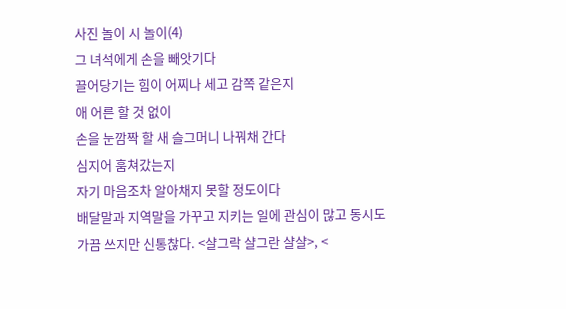사진 놀이 시 놀이(4)
그 녀석에게 손을 빼앗기다
끌어당기는 힘이 어찌나 세고 감쪽 같은지
애 어른 할 것 없이
손을 눈깜짝 할 새 슬그머니 나꿔채 간다
심지어 훔쳐갔는지
자기 마음조차 알아채지 못할 정도이다
배달말과 지역말을 가꾸고 지키는 일에 관심이 많고 동시도 가끔 쓰지만 신통찮다. <샬그락 샬그란 샬샬>, <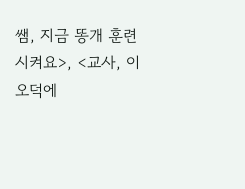쌤, 지금 똥개 훈련 시켜요>, <교사, 이오덕에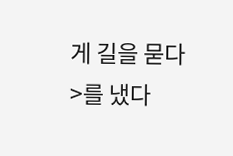게 길을 묻다>를 냈다